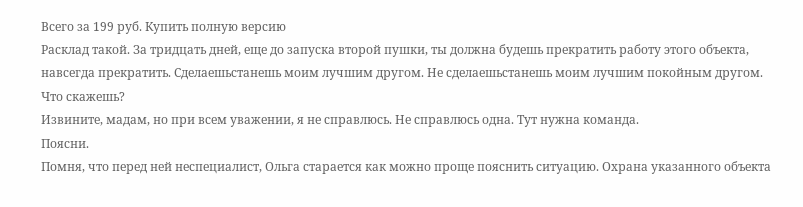Всего за 199 руб. Купить полную версию
Расклад такой. За тридцать дней, еще до запуска второй пушки, ты должна будешь прекратить работу этого объекта, навсегда прекратить. Сделаешьстанешь моим лучшим другом. Не сделаешьстанешь моим лучшим покойным другом. Что скажешь?
Извините, мадам, но при всем уважении, я не справлюсь. Не справлюсь одна. Тут нужна команда.
Поясни.
Помня, что перед ней неспециалист, Ольга старается как можно проще пояснить ситуацию. Охрана указанного объекта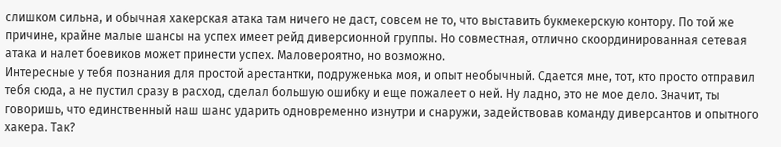слишком сильна, и обычная хакерская атака там ничего не даст, совсем не то, что выставить букмекерскую контору. По той же причине, крайне малые шансы на успех имеет рейд диверсионной группы. Но совместная, отлично скоординированная сетевая атака и налет боевиков может принести успех. Маловероятно, но возможно.
Интересные у тебя познания для простой арестантки, подруженька моя, и опыт необычный. Сдается мне, тот, кто просто отправил тебя сюда, а не пустил сразу в расход, сделал большую ошибку и еще пожалеет о ней. Ну ладно, это не мое дело. Значит, ты говоришь, что единственный наш шанс ударить одновременно изнутри и снаружи, задействовав команду диверсантов и опытного хакера. Так?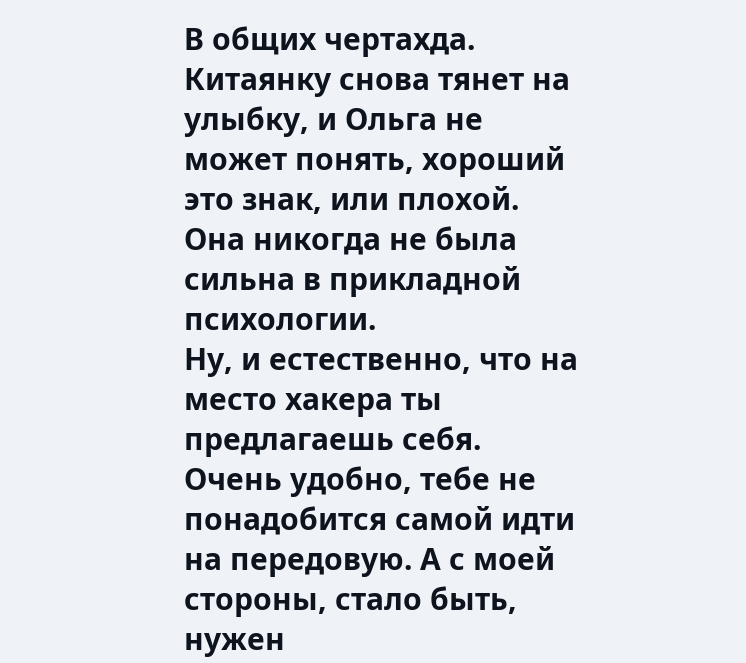В общих чертахда.
Китаянку снова тянет на улыбку, и Ольга не может понять, хороший это знак, или плохой. Она никогда не была сильна в прикладной психологии.
Ну, и естественно, что на место хакера ты предлагаешь себя. Очень удобно, тебе не понадобится самой идти на передовую. А с моей стороны, стало быть, нужен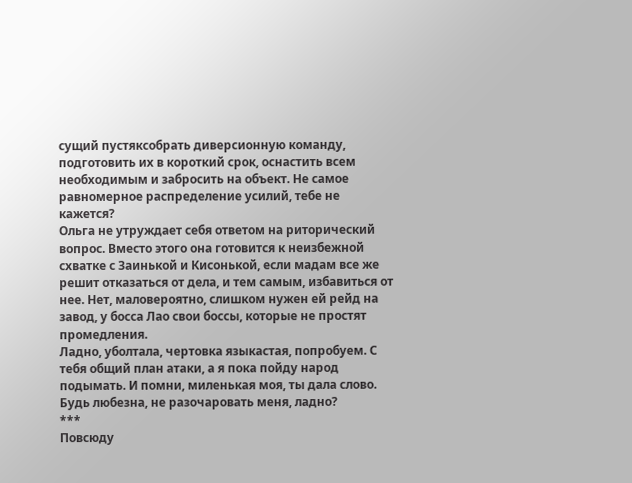сущий пустяксобрать диверсионную команду, подготовить их в короткий срок, оснастить всем необходимым и забросить на объект. Не самое равномерное распределение усилий, тебе не кажется?
Ольга не утруждает себя ответом на риторический вопрос. Вместо этого она готовится к неизбежной схватке с Заинькой и Кисонькой, если мадам все же решит отказаться от дела, и тем самым, избавиться от нее. Нет, маловероятно, слишком нужен ей рейд на завод, у босса Лао свои боссы, которые не простят промедления.
Ладно, уболтала, чертовка языкастая, попробуем. С тебя общий план атаки, а я пока пойду народ подымать. И помни, миленькая моя, ты дала слово. Будь любезна, не разочаровать меня, ладно?
***
Повсюду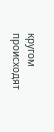кругом происходят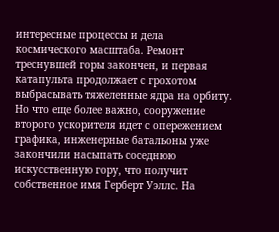интересные процессы и дела космического масштаба. Ремонт треснувшей горы закончен, и первая катапульта продолжает с грохотом выбрасывать тяжеленные ядра на орбиту. Но что еще более важно, сооружение второго ускорителя идет с опережением графика, инженерные батальоны уже закончили насыпать соседнюю искусственную гору, что получит собственное имя Герберт Уэллс. На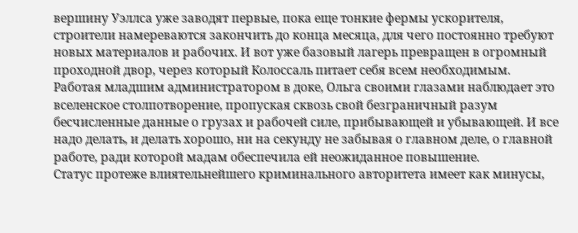вершину Уэллса уже заводят первые, пока еще тонкие фермы ускорителя, строители намереваются закончить до конца месяца, для чего постоянно требуют новых материалов и рабочих. И вот уже базовый лагерь превращен в огромный проходной двор, через который Колоссаль питает себя всем необходимым.
Работая младшим администратором в доке, Ольга своими глазами наблюдает это вселенское столпотворение, пропуская сквозь свой безграничный разум бесчисленные данные о грузах и рабочей силе, прибывающей и убывающей. И все надо делать, и делать хорошо, ни на секунду не забывая о главном деле, о главной работе, ради которой мадам обеспечила ей неожиданное повышение.
Статус протеже влиятельнейшего криминального авторитета имеет как минусы,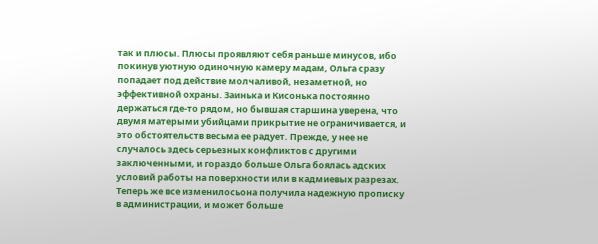так и плюсы. Плюсы проявляют себя раньше минусов, ибо покинув уютную одиночную камеру мадам, Ольга сразу попадает под действие молчаливой, незаметной, но эффективной охраны. Заинька и Кисонька постоянно держаться где-то рядом, но бывшая старшина уверена, что двумя матерыми убийцами прикрытие не ограничивается, и это обстоятельств весьма ее радует. Прежде, у нее не случалось здесь серьезных конфликтов с другими заключенными, и гораздо больше Ольга боялась адских условий работы на поверхности или в кадмиевых разрезах. Теперь же все изменилосьона получила надежную прописку в администрации, и может больше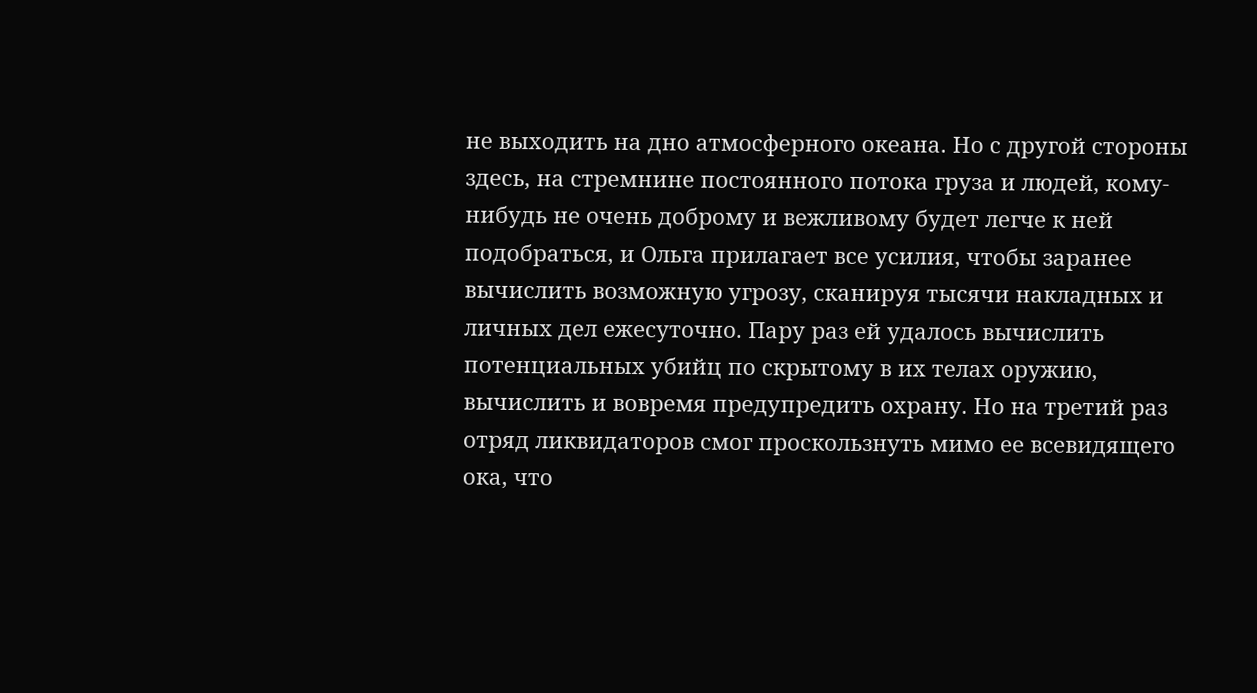не выходить на дно атмосферного океана. Но с другой стороны здесь, на стремнине постоянного потока груза и людей, кому-нибудь не очень доброму и вежливому будет легче к ней подобраться, и Ольга прилагает все усилия, чтобы заранее вычислить возможную угрозу, сканируя тысячи накладных и личных дел ежесуточно. Пару раз ей удалось вычислить потенциальных убийц по скрытому в их телах оружию, вычислить и вовремя предупредить охрану. Но на третий раз отряд ликвидаторов смог проскользнуть мимо ее всевидящего ока, что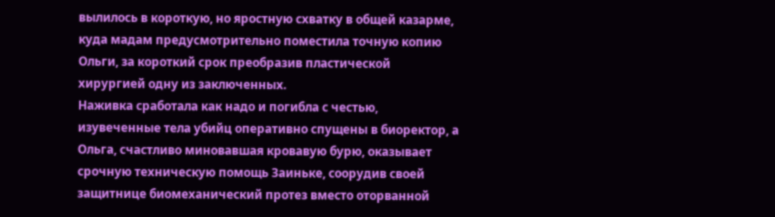вылилось в короткую, но яростную схватку в общей казарме, куда мадам предусмотрительно поместила точную копию Ольги, за короткий срок преобразив пластической хирургией одну из заключенных.
Наживка сработала как надо и погибла с честью, изувеченные тела убийц оперативно спущены в биоректор, а Ольга, счастливо миновавшая кровавую бурю, оказывает срочную техническую помощь Заиньке, соорудив своей защитнице биомеханический протез вместо оторванной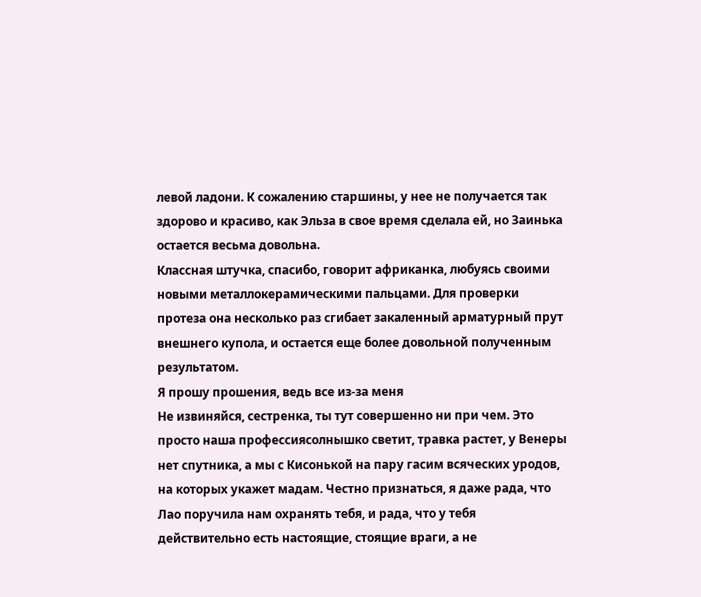левой ладони. К сожалению старшины, у нее не получается так здорово и красиво, как Эльза в свое время сделала ей, но Заинька остается весьма довольна.
Классная штучка, спасибо, говорит африканка, любуясь своими новыми металлокерамическими пальцами. Для проверки протеза она несколько раз сгибает закаленный арматурный прут внешнего купола, и остается еще более довольной полученным результатом.
Я прошу прошения, ведь все из-за меня
Не извиняйся, сестренка, ты тут совершенно ни при чем. Это просто наша профессиясолнышко светит, травка растет, у Венеры нет спутника, а мы с Кисонькой на пару гасим всяческих уродов, на которых укажет мадам. Честно признаться, я даже рада, что Лао поручила нам охранять тебя, и рада, что у тебя действительно есть настоящие, стоящие враги, а не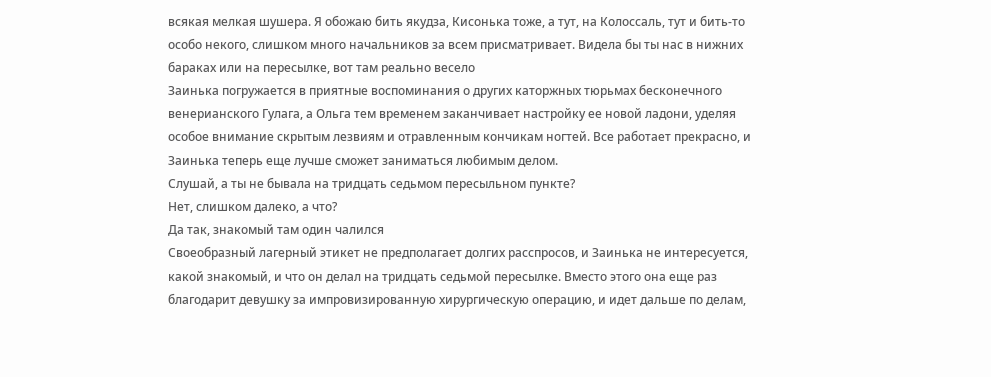всякая мелкая шушера. Я обожаю бить якудза, Кисонька тоже, а тут, на Колоссаль, тут и бить-то особо некого, слишком много начальников за всем присматривает. Видела бы ты нас в нижних бараках или на пересылке, вот там реально весело
Заинька погружается в приятные воспоминания о других каторжных тюрьмах бесконечного венерианского Гулага, а Ольга тем временем заканчивает настройку ее новой ладони, уделяя особое внимание скрытым лезвиям и отравленным кончикам ногтей. Все работает прекрасно, и Заинька теперь еще лучше сможет заниматься любимым делом.
Слушай, а ты не бывала на тридцать седьмом пересыльном пункте?
Нет, слишком далеко, а что?
Да так, знакомый там один чалился
Своеобразный лагерный этикет не предполагает долгих расспросов, и Заинька не интересуется, какой знакомый, и что он делал на тридцать седьмой пересылке. Вместо этого она еще раз благодарит девушку за импровизированную хирургическую операцию, и идет дальше по делам,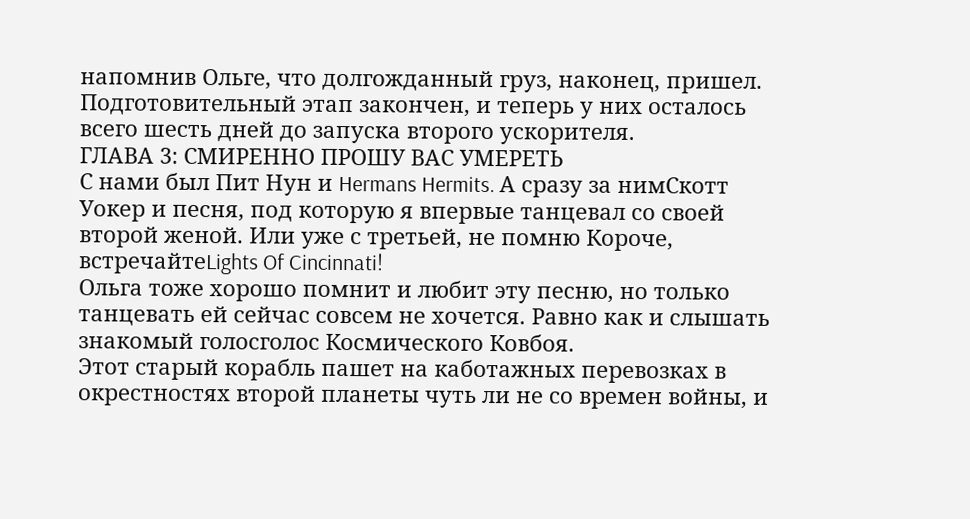напомнив Ольге, что долгожданный груз, наконец, пришел. Подготовительный этап закончен, и теперь у них осталось всего шесть дней до запуска второго ускорителя.
ГЛАВА 3: СМИРЕННО ПРОШУ ВАС УМЕРЕТЬ
С нами был Пит Нун и Hermans Hermits. А сразу за нимСкотт Уокер и песня, под которую я впервые танцевал со своей второй женой. Или уже с третьей, не помню Короче, встречайтеLights Of Cincinnati!
Ольга тоже хорошо помнит и любит эту песню, но только танцевать ей сейчас совсем не хочется. Равно как и слышать знакомый голосголос Космического Ковбоя.
Этот старый корабль пашет на каботажных перевозках в окрестностях второй планеты чуть ли не со времен войны, и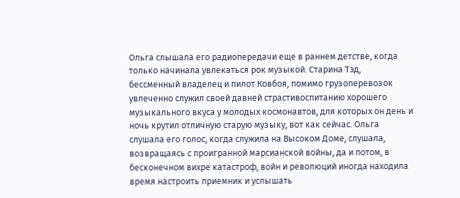Ольга слышала его радиопередачи еще в раннем детстве, когда только начинала увлекаться рок музыкой. Старина Тэд, бессменный владелец и пилот Ковбоя, помимо грузоперевозок увлеченно служил своей давней страстивоспитанию хорошего музыкального вкуса у молодых космонавтов, для которых он день и ночь крутил отличную старую музыку, вот как сейчас. Ольга слушала его голос, когда служила на Высоком Доме, слушала, возвращаясь с проигранной марсианской войны, да и потом, в бесконечном вихре катастроф, войн и революций иногда находила время настроить приемник и услышать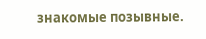знакомые позывные.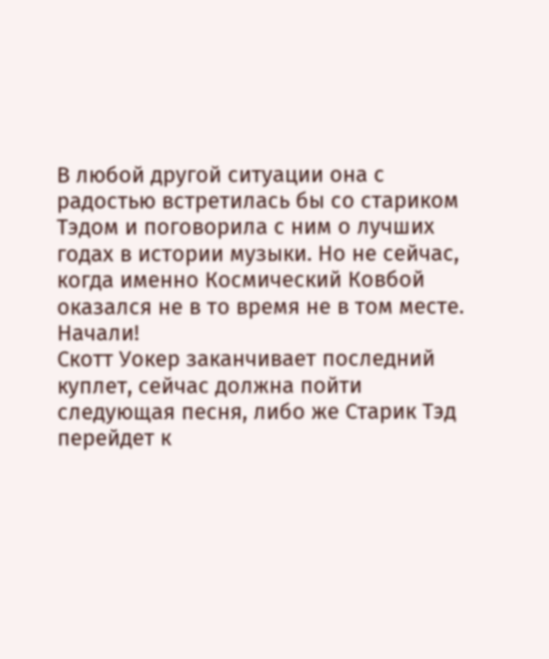В любой другой ситуации она с радостью встретилась бы со стариком Тэдом и поговорила с ним о лучших годах в истории музыки. Но не сейчас, когда именно Космический Ковбой оказался не в то время не в том месте.
Начали!
Скотт Уокер заканчивает последний куплет, сейчас должна пойти следующая песня, либо же Старик Тэд перейдет к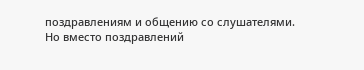поздравлениям и общению со слушателями. Но вместо поздравлений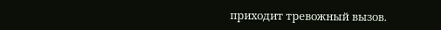приходит тревожный вызов.